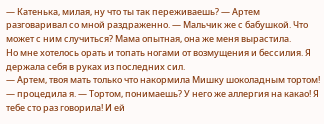— Катенька, милая, ну что ты так переживаешь? — Артем разговаривал со мной раздраженно. — Мальчик же с бабушкой. Что может с ним случиться? Мама опытная, она же меня вырастила.
Но мне хотелось орать и топать ногами от возмущения и бессилия. Я держала себя в руках из последних сил.
— Артем, твоя мать только что накормила Мишку шоколадным тортом! — процедила я. — Тортом, понимаешь? У него же аллергия на какао! Я тебе сто раз говорила! И ей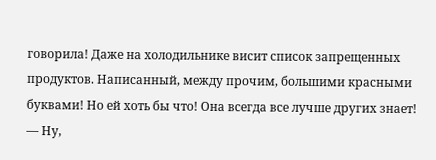говорила! Даже на холодильнике висит список запрещенных продуктов. Написанный, между прочим, большими красными буквами! Но ей хоть бы что! Она всегда все лучше других знает!
— Ну,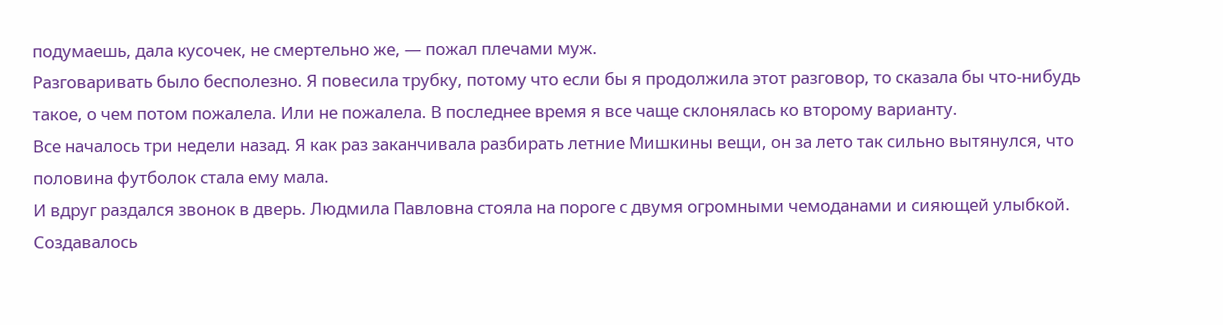подумаешь, дала кусочек, не смертельно же, — пожал плечами муж.
Разговаривать было бесполезно. Я повесила трубку, потому что если бы я продолжила этот разговор, то сказала бы что-нибудь такое, о чем потом пожалела. Или не пожалела. В последнее время я все чаще склонялась ко второму варианту.
Все началось три недели назад. Я как раз заканчивала разбирать летние Мишкины вещи, он за лето так сильно вытянулся, что половина футболок стала ему мала.
И вдруг раздался звонок в дверь. Людмила Павловна стояла на пороге с двумя огромными чемоданами и сияющей улыбкой. Создавалось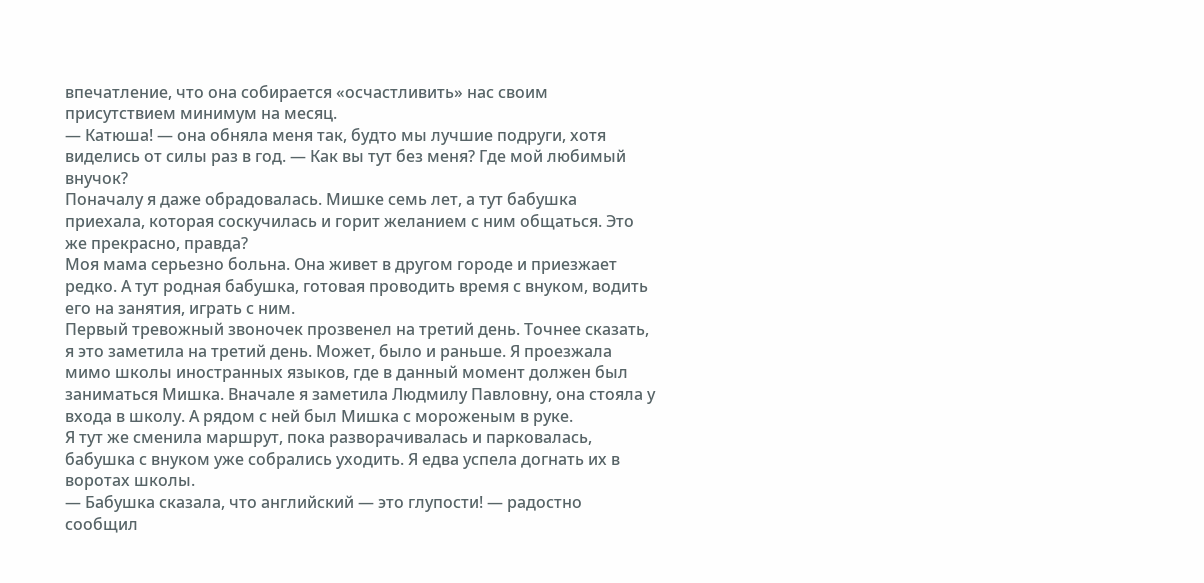впечатление, что она собирается «осчастливить» нас своим присутствием минимум на месяц.
— Катюша! — она обняла меня так, будто мы лучшие подруги, хотя виделись от силы раз в год. — Как вы тут без меня? Где мой любимый внучок?
Поначалу я даже обрадовалась. Мишке семь лет, а тут бабушка приехала, которая соскучилась и горит желанием с ним общаться. Это же прекрасно, правда?
Моя мама серьезно больна. Она живет в другом городе и приезжает редко. А тут родная бабушка, готовая проводить время с внуком, водить его на занятия, играть с ним.
Первый тревожный звоночек прозвенел на третий день. Точнее сказать, я это заметила на третий день. Может, было и раньше. Я проезжала мимо школы иностранных языков, где в данный момент должен был заниматься Мишка. Вначале я заметила Людмилу Павловну, она стояла у входа в школу. А рядом с ней был Мишка с мороженым в руке.
Я тут же сменила маршрут, пока разворачивалась и парковалась, бабушка с внуком уже собрались уходить. Я едва успела догнать их в воротах школы.
— Бабушка сказала, что английский — это глупости! — радостно сообщил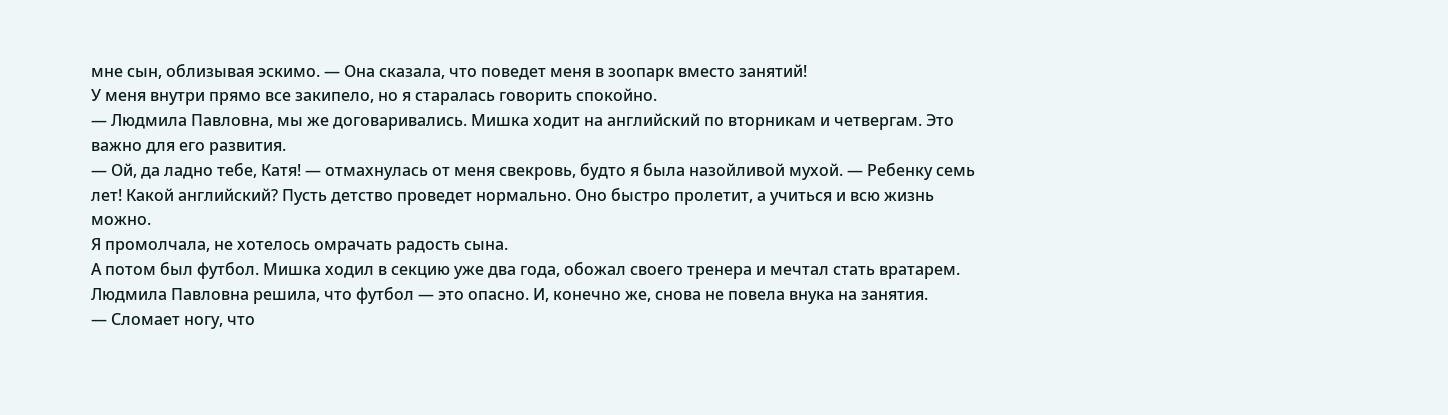мне сын, облизывая эскимо. — Она сказала, что поведет меня в зоопарк вместо занятий!
У меня внутри прямо все закипело, но я старалась говорить спокойно.
— Людмила Павловна, мы же договаривались. Мишка ходит на английский по вторникам и четвергам. Это важно для его развития.
— Ой, да ладно тебе, Катя! — отмахнулась от меня свекровь, будто я была назойливой мухой. — Ребенку семь лет! Какой английский? Пусть детство проведет нормально. Оно быстро пролетит, а учиться и всю жизнь можно.
Я промолчала, не хотелось омрачать радость сына.
А потом был футбол. Мишка ходил в секцию уже два года, обожал своего тренера и мечтал стать вратарем. Людмила Павловна решила, что футбол — это опасно. И, конечно же, снова не повела внука на занятия.
— Сломает ногу, что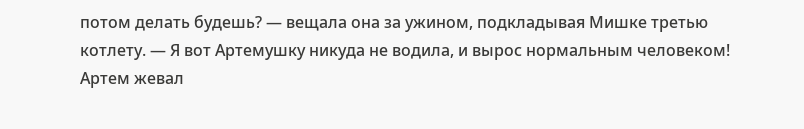потом делать будешь? — вещала она за ужином, подкладывая Мишке третью котлету. — Я вот Артемушку никуда не водила, и вырос нормальным человеком!
Артем жевал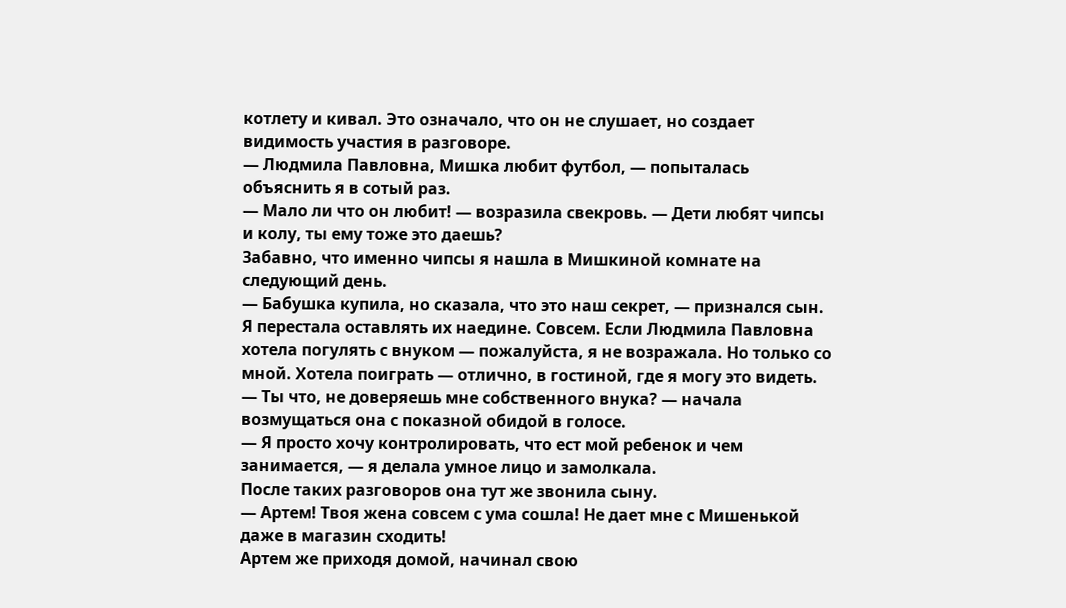котлету и кивал. Это означало, что он не слушает, но создает видимость участия в разговоре.
— Людмила Павловна, Мишка любит футбол, — попыталась объяснить я в сотый раз.
— Мало ли что он любит! — возразила свекровь. — Дети любят чипсы и колу, ты ему тоже это даешь?
Забавно, что именно чипсы я нашла в Мишкиной комнате на следующий день.
— Бабушка купила, но сказала, что это наш секрет, — признался сын.
Я перестала оставлять их наедине. Совсем. Если Людмила Павловна хотела погулять с внуком — пожалуйста, я не возражала. Но только со мной. Хотела поиграть — отлично, в гостиной, где я могу это видеть.
— Ты что, не доверяешь мне собственного внука? — начала возмущаться она с показной обидой в голосе.
— Я просто хочу контролировать, что ест мой ребенок и чем занимается, — я делала умное лицо и замолкала.
После таких разговоров она тут же звонила сыну.
— Артем! Твоя жена совсем с ума сошла! Не дает мне с Мишенькой даже в магазин сходить!
Артем же приходя домой, начинал свою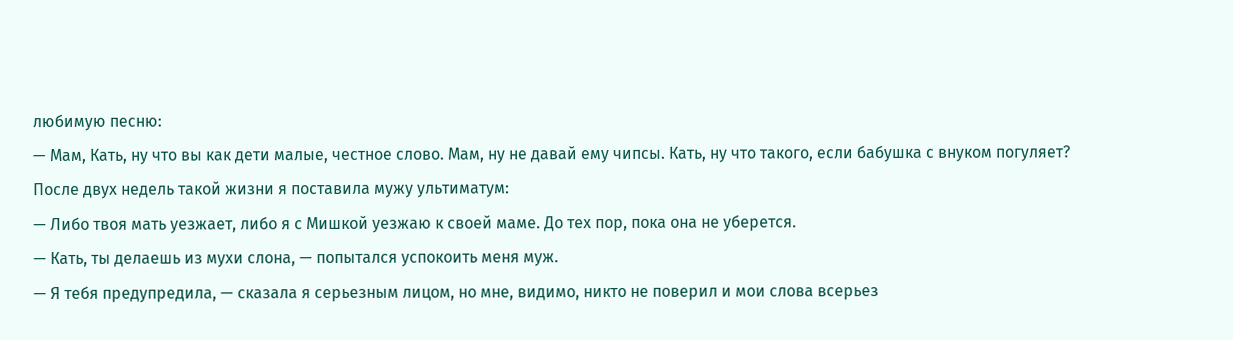любимую песню:
— Мам, Кать, ну что вы как дети малые, честное слово. Мам, ну не давай ему чипсы. Кать, ну что такого, если бабушка с внуком погуляет?
После двух недель такой жизни я поставила мужу ультиматум:
— Либо твоя мать уезжает, либо я с Мишкой уезжаю к своей маме. До тех пор, пока она не уберется.
— Кать, ты делаешь из мухи слона, — попытался успокоить меня муж.
— Я тебя предупредила, — сказала я серьезным лицом, но мне, видимо, никто не поверил и мои слова всерьез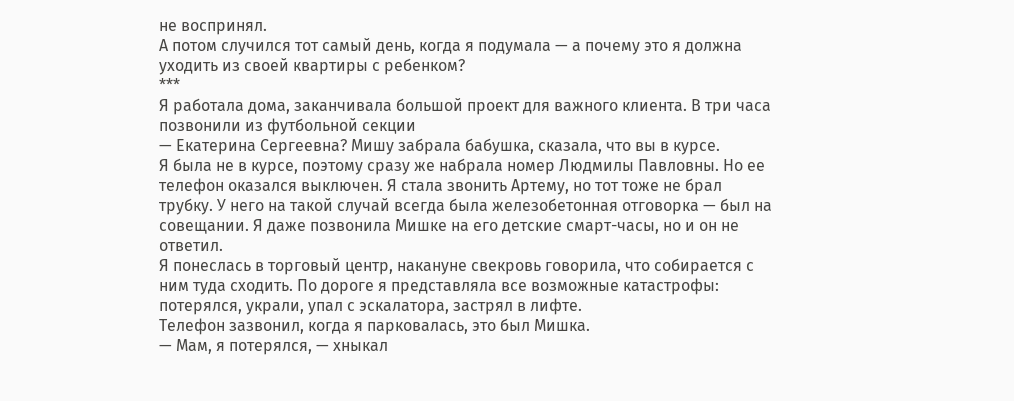не воспринял.
А потом случился тот самый день, когда я подумала — а почему это я должна уходить из своей квартиры с ребенком?
***
Я работала дома, заканчивала большой проект для важного клиента. В три часа позвонили из футбольной секции
— Екатерина Сергеевна? Мишу забрала бабушка, сказала, что вы в курсе.
Я была не в курсе, поэтому сразу же набрала номер Людмилы Павловны. Но ее телефон оказался выключен. Я стала звонить Артему, но тот тоже не брал трубку. У него на такой случай всегда была железобетонная отговорка — был на совещании. Я даже позвонила Мишке на его детские смарт-часы, но и он не ответил.
Я понеслась в торговый центр, накануне свекровь говорила, что собирается с ним туда сходить. По дороге я представляла все возможные катастрофы: потерялся, украли, упал с эскалатора, застрял в лифте.
Телефон зазвонил, когда я парковалась, это был Мишка.
— Мам, я потерялся, — хныкал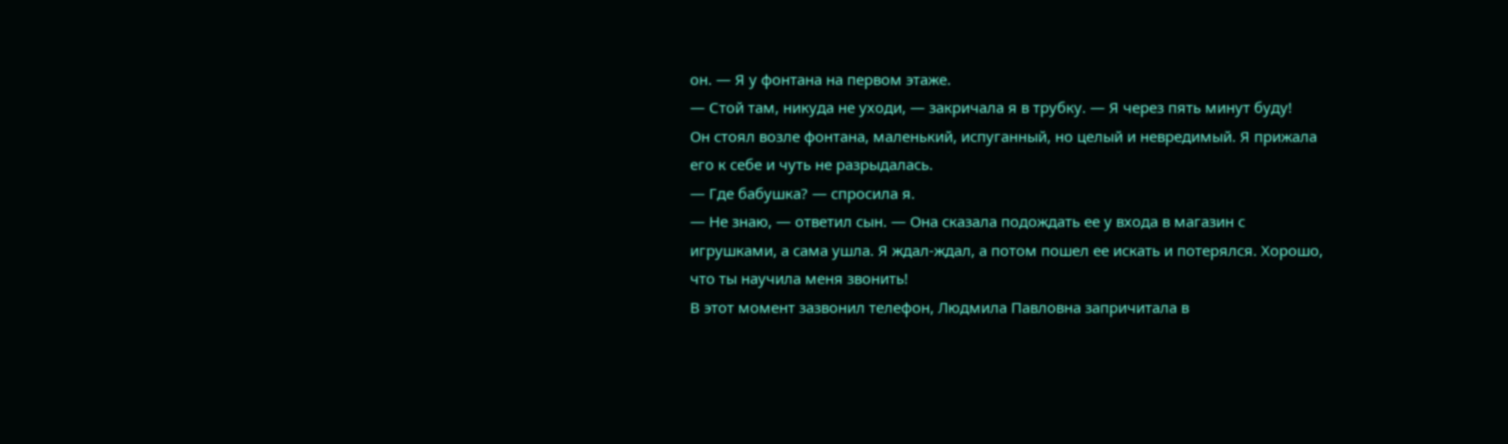он. — Я у фонтана на первом этаже.
— Стой там, никуда не уходи, — закричала я в трубку. — Я через пять минут буду!
Он стоял возле фонтана, маленький, испуганный, но целый и невредимый. Я прижала его к себе и чуть не разрыдалась.
— Где бабушка? — спросила я.
— Не знаю, — ответил сын. — Она сказала подождать ее у входа в магазин с игрушками, а сама ушла. Я ждал-ждал, а потом пошел ее искать и потерялся. Хорошо, что ты научила меня звонить!
В этот момент зазвонил телефон, Людмила Павловна запричитала в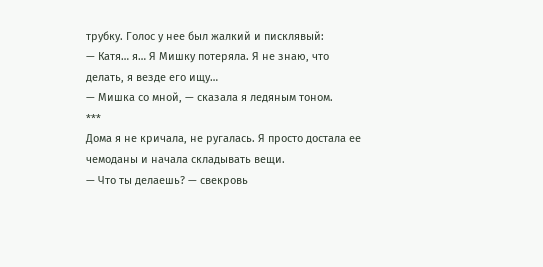трубку. Голос у нее был жалкий и писклявый:
— Катя… я… Я Мишку потеряла. Я не знаю, что делать, я везде его ищу…
— Мишка со мной, — сказала я ледяным тоном.
***
Дома я не кричала, не ругалась. Я просто достала ее чемоданы и начала складывать вещи.
— Что ты делаешь? — свекровь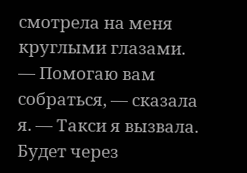смотрела на меня круглыми глазами.
— Помогаю вам собраться, — сказала я. — Такси я вызвала. Будет через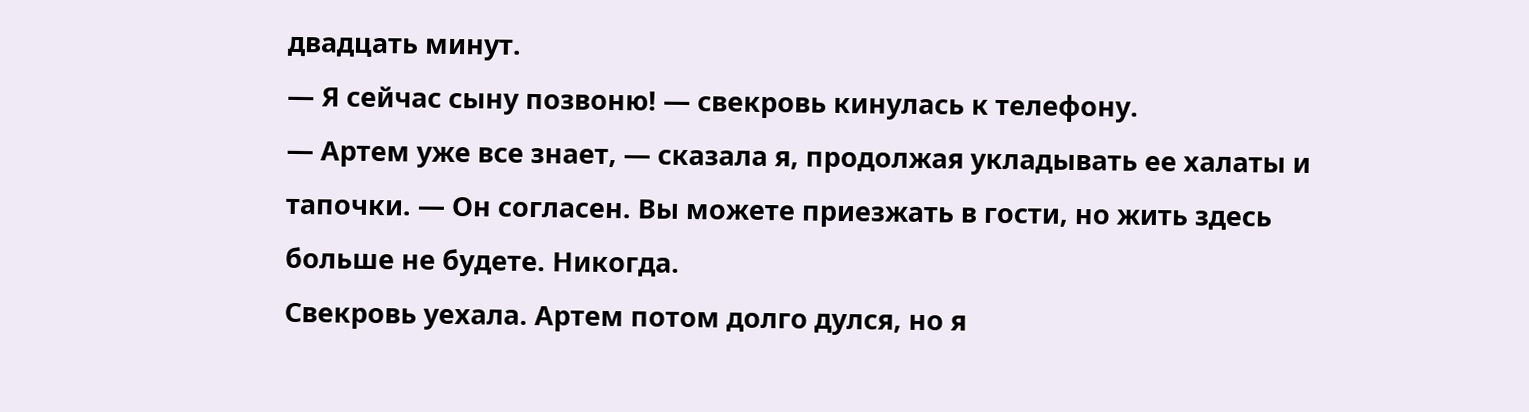двадцать минут.
— Я сейчас сыну позвоню! — свекровь кинулась к телефону.
— Артем уже все знает, — сказала я, продолжая укладывать ее халаты и тапочки. — Он согласен. Вы можете приезжать в гости, но жить здесь больше не будете. Никогда.
Свекровь уехала. Артем потом долго дулся, но я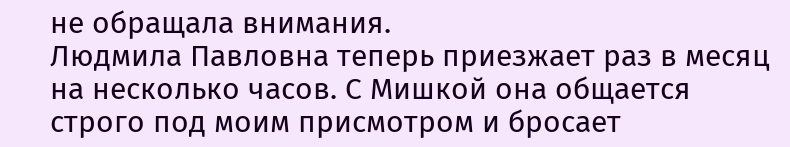не обращала внимания.
Людмила Павловна теперь приезжает раз в месяц на несколько часов. С Мишкой она общается строго под моим присмотром и бросает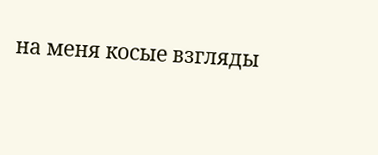на меня косые взгляды